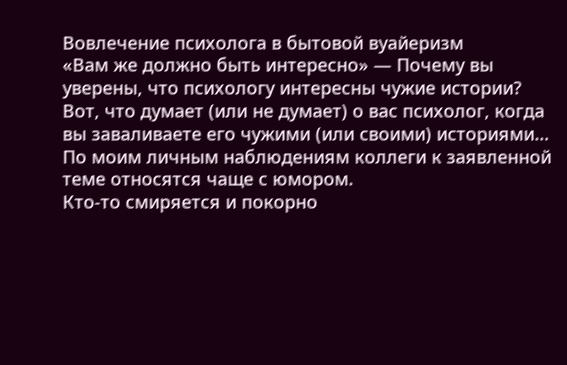Вовлечение психолога в бытовой вуайеризм
«Вам же должно быть интересно» — Почему вы уверены, что психологу интересны чужие истории?
Вот, что думает (или не думает) о вас психолог, когда вы заваливаете его чужими (или своими) историями…
По моим личным наблюдениям коллеги к заявленной теме относятся чаще с юмором.
Кто-то смиряется и покорно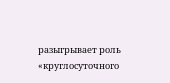разыгрывает роль «круглосуточного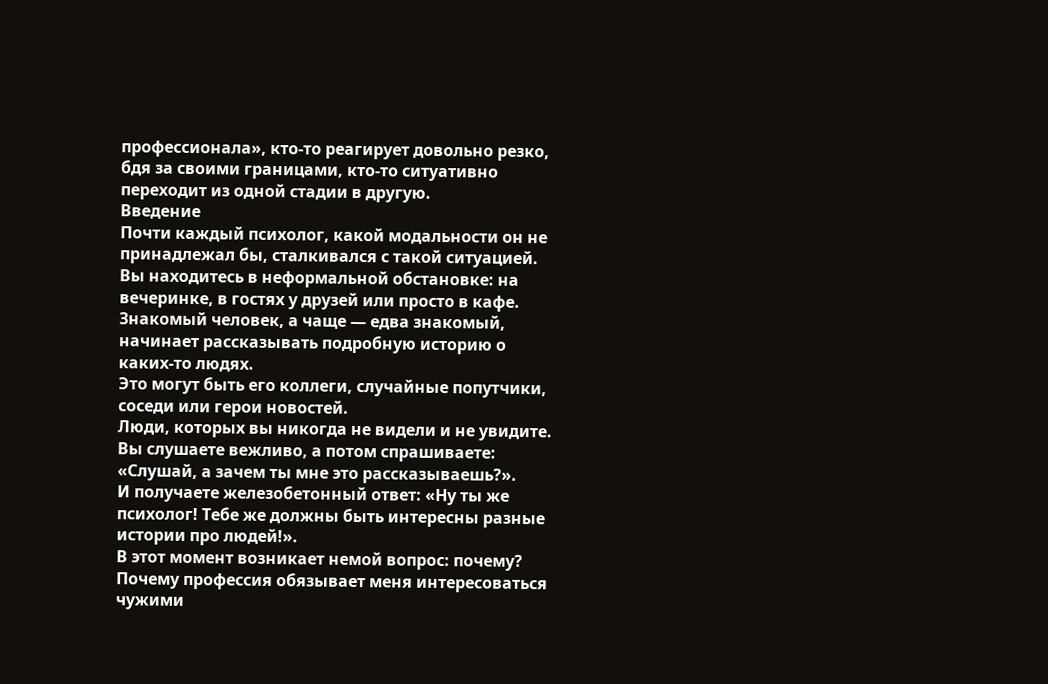профессионала», кто-то реагирует довольно резко, бдя за своими границами, кто-то ситуативно переходит из одной стадии в другую.
Введение
Почти каждый психолог, какой модальности он не принадлежал бы, сталкивался с такой ситуацией.
Вы находитесь в неформальной обстановке: на вечеринке, в гостях у друзей или просто в кафе.
Знакомый человек, а чаще — едва знакомый, начинает рассказывать подробную историю о каких-то людях.
Это могут быть его коллеги, случайные попутчики, соседи или герои новостей.
Люди, которых вы никогда не видели и не увидите.
Вы слушаете вежливо, а потом спрашиваете: «Слушай, а зачем ты мне это рассказываешь?».
И получаете железобетонный ответ: «Ну ты же психолог! Тебе же должны быть интересны разные истории про людей!».
В этот момент возникает немой вопрос: почему?
Почему профессия обязывает меня интересоваться чужими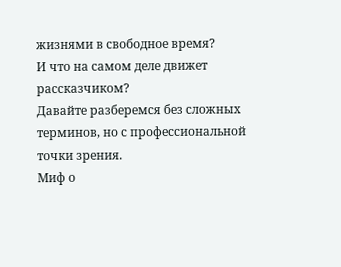жизнями в свободное время?
И что на самом деле движет рассказчиком?
Давайте разберемся без сложных терминов, но с профессиональной точки зрения.
Миф о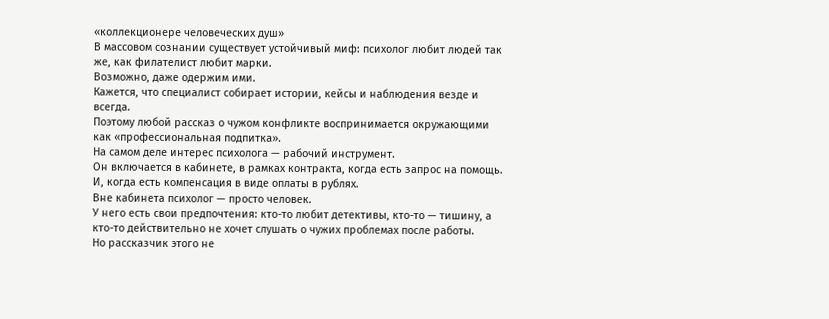«коллекционере человеческих душ»
В массовом сознании существует устойчивый миф: психолог любит людей так же, как филателист любит марки.
Возможно, даже одержим ими.
Кажется, что специалист собирает истории, кейсы и наблюдения везде и всегда.
Поэтому любой рассказ о чужом конфликте воспринимается окружающими как «профессиональная подпитка».
На самом деле интерес психолога — рабочий инструмент.
Он включается в кабинете, в рамках контракта, когда есть запрос на помощь.
И, когда есть компенсация в виде оплаты в рублях.
Вне кабинета психолог — просто человек.
У него есть свои предпочтения: кто-то любит детективы, кто-то — тишину, а кто-то действительно не хочет слушать о чужих проблемах после работы.
Но рассказчик этого не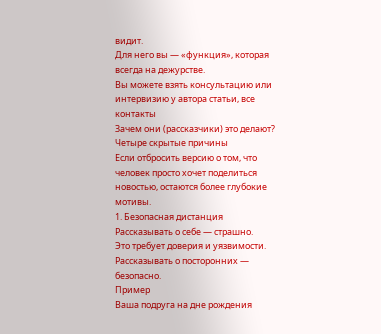видит.
Для него вы — «функция», которая всегда на дежурстве.
Вы можете взять консультацию или интервизию у автора статьи, все контакты
Зачем они (рассказчики) это делают?
Четыре скрытые причины
Если отбросить версию о том, что человек просто хочет поделиться новостью, остаются более глубокие мотивы.
1. Безопасная дистанция
Рассказывать о себе — страшно.
Это требует доверия и уязвимости.
Рассказывать о посторонних — безопасно.
Пример
Ваша подруга на дне рождения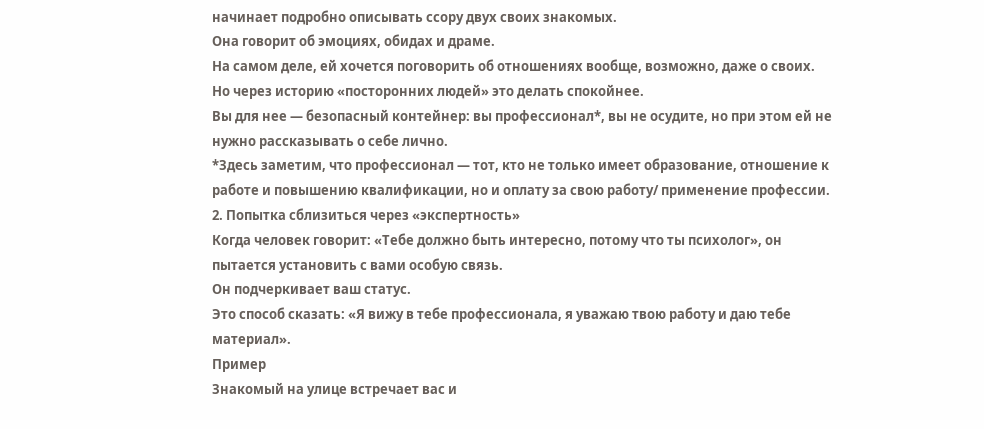начинает подробно описывать ссору двух своих знакомых.
Она говорит об эмоциях, обидах и драме.
На самом деле, ей хочется поговорить об отношениях вообще, возможно, даже о своих.
Но через историю «посторонних людей» это делать спокойнее.
Вы для нее — безопасный контейнер: вы профессионал*, вы не осудите, но при этом ей не нужно рассказывать о себе лично.
*Здесь заметим, что профессионал — тот, кто не только имеет образование, отношение к работе и повышению квалификации, но и оплату за свою работу/ применение профессии.
2. Попытка сблизиться через «экспертность»
Когда человек говорит: «Тебе должно быть интересно, потому что ты психолог», он пытается установить с вами особую связь.
Он подчеркивает ваш статус.
Это способ сказать: «Я вижу в тебе профессионала, я уважаю твою работу и даю тебе материал».
Пример
Знакомый на улице встречает вас и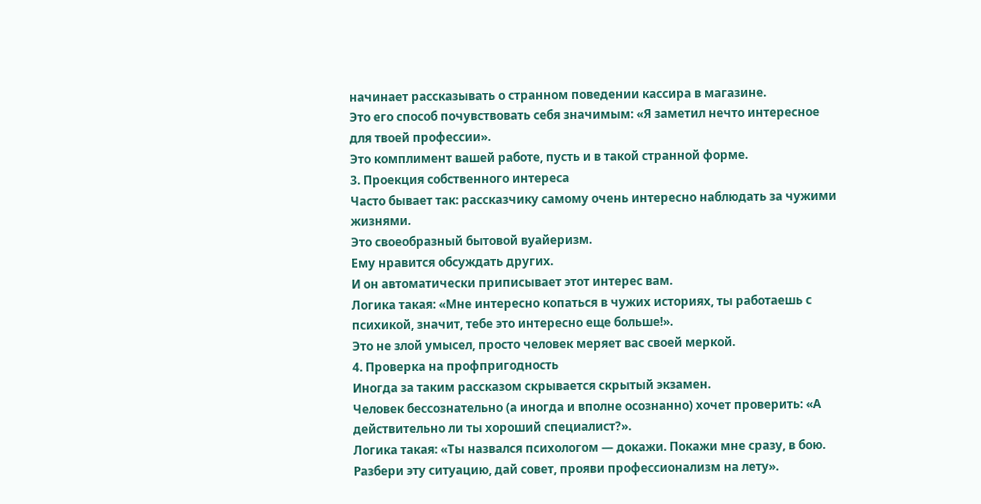начинает рассказывать о странном поведении кассира в магазине.
Это его способ почувствовать себя значимым: «Я заметил нечто интересное для твоей профессии».
Это комплимент вашей работе, пусть и в такой странной форме.
3. Проекция собственного интереса
Часто бывает так: рассказчику самому очень интересно наблюдать за чужими жизнями.
Это своеобразный бытовой вуайеризм.
Ему нравится обсуждать других.
И он автоматически приписывает этот интерес вам.
Логика такая: «Мне интересно копаться в чужих историях, ты работаешь с психикой, значит, тебе это интересно еще больше!».
Это не злой умысел, просто человек меряет вас своей меркой.
4. Проверка на профпригодность
Иногда за таким рассказом скрывается скрытый экзамен.
Человек бессознательно (а иногда и вполне осознанно) хочет проверить: «А действительно ли ты хороший специалист?».
Логика такая: «Ты назвался психологом — докажи. Покажи мне сразу, в бою. Разбери эту ситуацию, дай совет, прояви профессионализм на лету».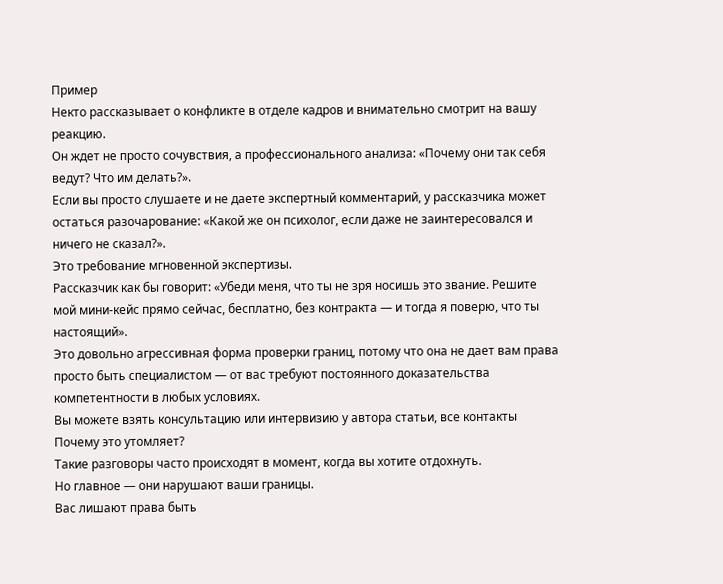Пример
Некто рассказывает о конфликте в отделе кадров и внимательно смотрит на вашу реакцию.
Он ждет не просто сочувствия, а профессионального анализа: «Почему они так себя ведут? Что им делать?».
Если вы просто слушаете и не даете экспертный комментарий, у рассказчика может остаться разочарование: «Какой же он психолог, если даже не заинтересовался и ничего не сказал?».
Это требование мгновенной экспертизы.
Рассказчик как бы говорит: «Убеди меня, что ты не зря носишь это звание. Решите мой мини-кейс прямо сейчас, бесплатно, без контракта — и тогда я поверю, что ты настоящий».
Это довольно агрессивная форма проверки границ, потому что она не дает вам права просто быть специалистом — от вас требуют постоянного доказательства компетентности в любых условиях.
Вы можете взять консультацию или интервизию у автора статьи, все контакты
Почему это утомляет?
Такие разговоры часто происходят в момент, когда вы хотите отдохнуть.
Но главное — они нарушают ваши границы.
Вас лишают права быть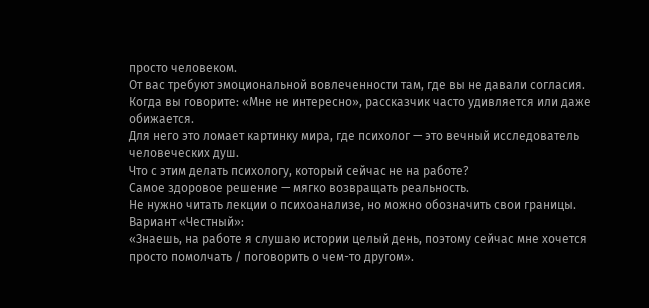просто человеком.
От вас требуют эмоциональной вовлеченности там, где вы не давали согласия.
Когда вы говорите: «Мне не интересно», рассказчик часто удивляется или даже обижается.
Для него это ломает картинку мира, где психолог — это вечный исследователь человеческих душ.
Что с этим делать психологу, который сейчас не на работе?
Самое здоровое решение — мягко возвращать реальность.
Не нужно читать лекции о психоанализе, но можно обозначить свои границы.
Вариант «Честный»:
«Знаешь, на работе я слушаю истории целый день, поэтому сейчас мне хочется просто помолчать / поговорить о чем-то другом».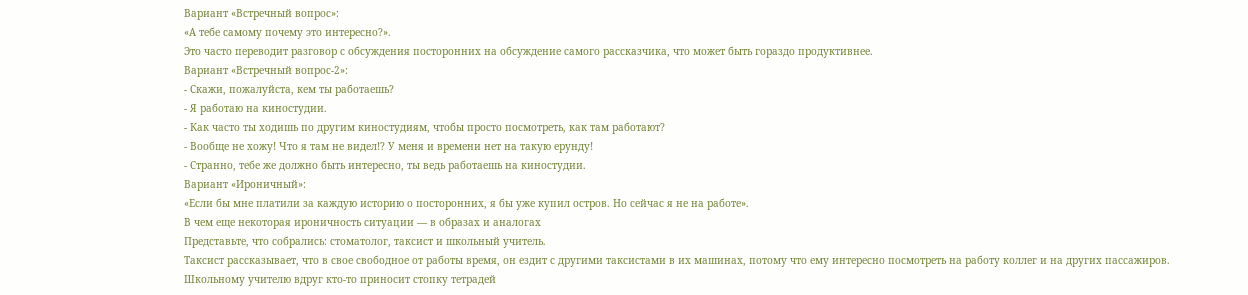Вариант «Встречный вопрос»:
«А тебе самому почему это интересно?».
Это часто переводит разговор с обсуждения посторонних на обсуждение самого рассказчика, что может быть гораздо продуктивнее.
Вариант «Встречный вопрос-2»:
- Скажи, пожалуйста, кем ты работаешь?
- Я работаю на киностудии.
- Как часто ты ходишь по другим киностудиям, чтобы просто посмотреть, как там работают?
- Вообще не хожу! Что я там не видел!? У меня и времени нет на такую ерунду!
- Странно, тебе же должно быть интересно, ты ведь работаешь на киностудии.
Вариант «Ироничный»:
«Если бы мне платили за каждую историю о посторонних, я бы уже купил остров. Но сейчас я не на работе».
В чем еще некоторая ироничность ситуации — в образах и аналогах
Представьте, что собрались: стоматолог, таксист и школьный учитель.
Таксист рассказывает, что в свое свободное от работы время, он ездит с другими таксистами в их машинах, потому что ему интересно посмотреть на работу коллег и на других пассажиров.
Школьному учителю вдруг кто-то приносит стопку тетрадей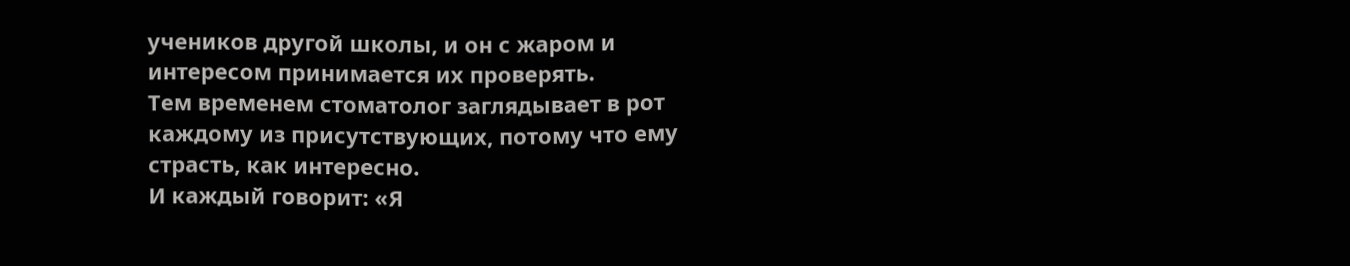учеников другой школы, и он с жаром и интересом принимается их проверять.
Тем временем стоматолог заглядывает в рот каждому из присутствующих, потому что ему страсть, как интересно.
И каждый говорит: «Я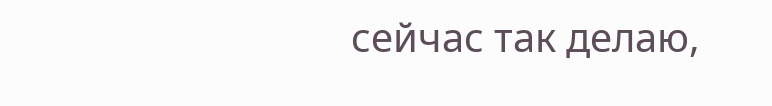сейчас так делаю,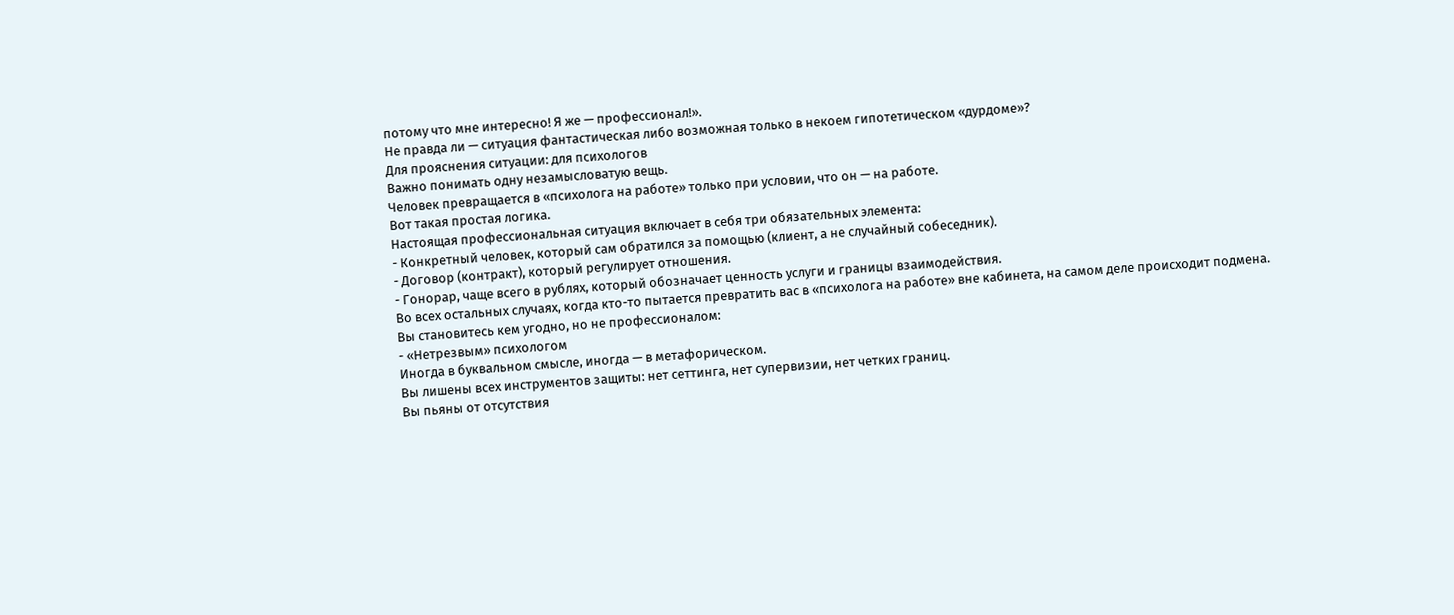потому что мне интересно! Я же — профессионал!».
Не правда ли — ситуация фантастическая либо возможная только в некоем гипотетическом «дурдоме»?
Для прояснения ситуации: для психологов
Важно понимать одну незамысловатую вещь.
Человек превращается в «психолога на работе» только при условии, что он — на работе.
Вот такая простая логика.
Настоящая профессиональная ситуация включает в себя три обязательных элемента:
- Конкретный человек, который сам обратился за помощью (клиент, а не случайный собеседник).
- Договор (контракт), который регулирует отношения.
- Гонорар, чаще всего в рублях, который обозначает ценность услуги и границы взаимодействия.
Во всех остальных случаях, когда кто-то пытается превратить вас в «психолога на работе» вне кабинета, на самом деле происходит подмена.
Вы становитесь кем угодно, но не профессионалом:
- «Нетрезвым» психологом
Иногда в буквальном смысле, иногда — в метафорическом.
Вы лишены всех инструментов защиты: нет сеттинга, нет супервизии, нет четких границ.
Вы пьяны от отсутствия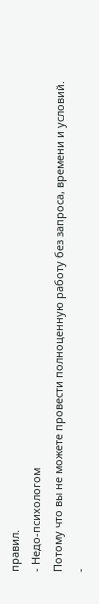правил.
- Недо-психологом
Потому что вы не можете провести полноценную работу без запроса, времени и условий.
-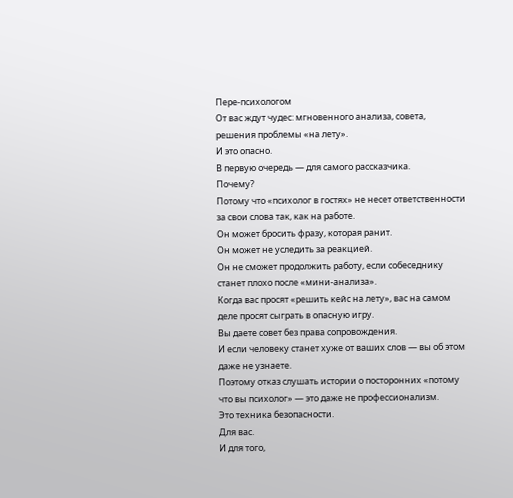Пере-психологом
От вас ждут чудес: мгновенного анализа, совета, решения проблемы «на лету».
И это опасно.
В первую очередь — для самого рассказчика.
Почему?
Потому что «психолог в гостях» не несет ответственности за свои слова так, как на работе.
Он может бросить фразу, которая ранит.
Он может не уследить за реакцией.
Он не сможет продолжить работу, если собеседнику станет плохо после «мини-анализа».
Когда вас просят «решить кейс на лету», вас на самом деле просят сыграть в опасную игру.
Вы даете совет без права сопровождения.
И если человеку станет хуже от ваших слов — вы об этом даже не узнаете.
Поэтому отказ слушать истории о посторонних «потому что вы психолог» — это даже не профессионализм.
Это техника безопасности.
Для вас.
И для того,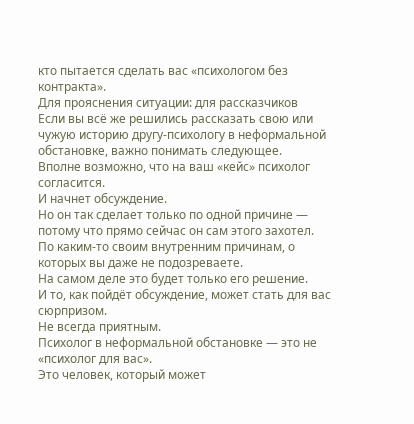кто пытается сделать вас «психологом без контракта».
Для прояснения ситуации: для рассказчиков
Если вы всё же решились рассказать свою или чужую историю другу-психологу в неформальной обстановке, важно понимать следующее.
Вполне возможно, что на ваш «кейс» психолог согласится.
И начнет обсуждение.
Но он так сделает только по одной причине — потому что прямо сейчас он сам этого захотел.
По каким-то своим внутренним причинам, о которых вы даже не подозреваете.
На самом деле это будет только его решение.
И то, как пойдёт обсуждение, может стать для вас сюрпризом.
Не всегда приятным.
Психолог в неформальной обстановке — это не «психолог для вас».
Это человек, который может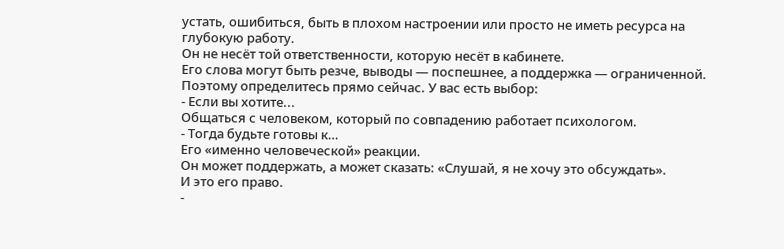устать, ошибиться, быть в плохом настроении или просто не иметь ресурса на глубокую работу.
Он не несёт той ответственности, которую несёт в кабинете.
Его слова могут быть резче, выводы — поспешнее, а поддержка — ограниченной.
Поэтому определитесь прямо сейчас. У вас есть выбор:
- Если вы хотите...
Общаться с человеком, который по совпадению работает психологом.
- Тогда будьте готовы к…
Его «именно человеческой» реакции.
Он может поддержать, а может сказать: «Слушай, я не хочу это обсуждать».
И это его право.
-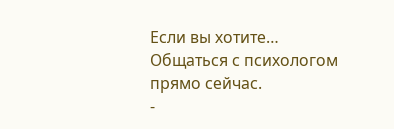Если вы хотите…
Общаться с психологом прямо сейчас.
-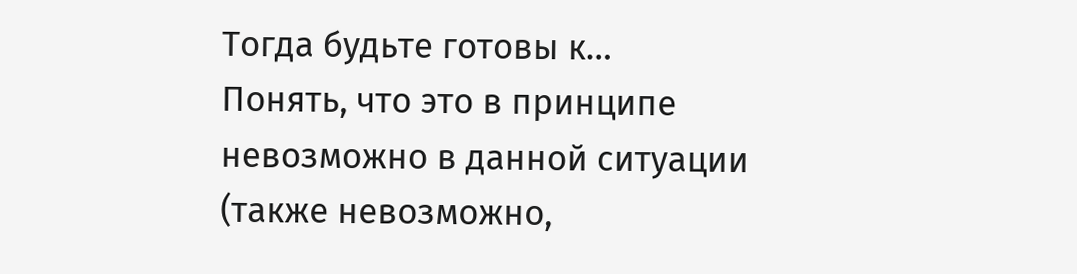Тогда будьте готовы к…
Понять, что это в принципе невозможно в данной ситуации (также невозможно,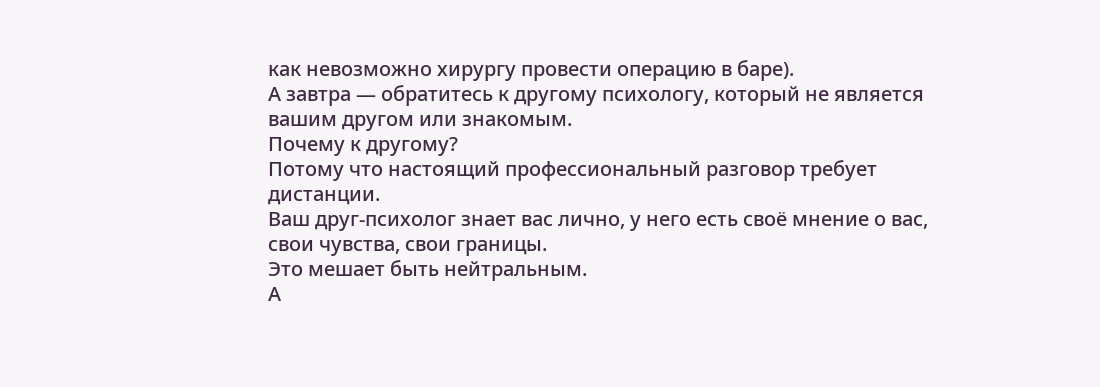как невозможно хирургу провести операцию в баре).
А завтра — обратитесь к другому психологу, который не является вашим другом или знакомым.
Почему к другому?
Потому что настоящий профессиональный разговор требует дистанции.
Ваш друг-психолог знает вас лично, у него есть своё мнение о вас, свои чувства, свои границы.
Это мешает быть нейтральным.
А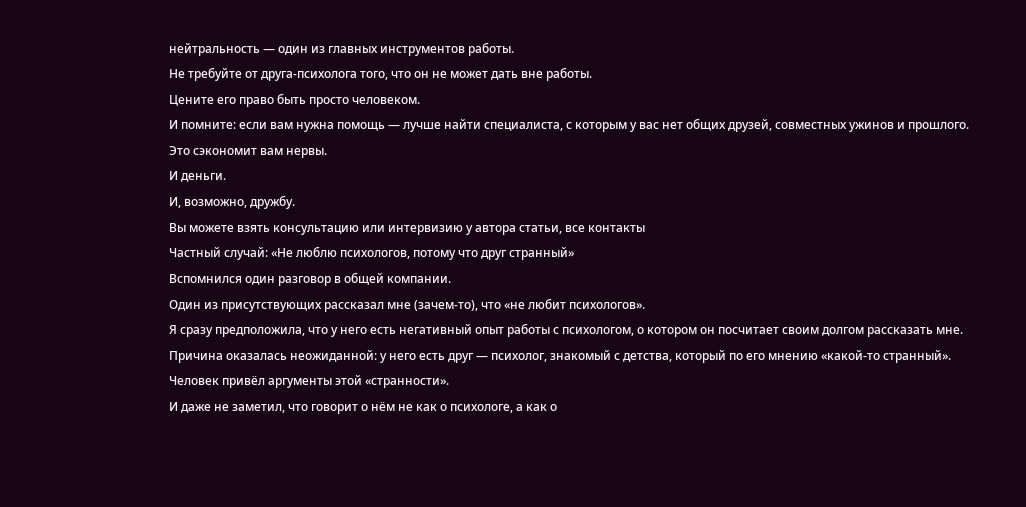нейтральность — один из главных инструментов работы.
Не требуйте от друга-психолога того, что он не может дать вне работы.
Цените его право быть просто человеком.
И помните: если вам нужна помощь — лучше найти специалиста, с которым у вас нет общих друзей, совместных ужинов и прошлого.
Это сэкономит вам нервы.
И деньги.
И, возможно, дружбу.
Вы можете взять консультацию или интервизию у автора статьи, все контакты
Частный случай: «Не люблю психологов, потому что друг странный»
Вспомнился один разговор в общей компании.
Один из присутствующих рассказал мне (зачем-то), что «не любит психологов».
Я сразу предположила, что у него есть негативный опыт работы с психологом, о котором он посчитает своим долгом рассказать мне.
Причина оказалась неожиданной: у него есть друг — психолог, знакомый с детства, который по его мнению «какой-то странный».
Человек привёл аргументы этой «странности».
И даже не заметил, что говорит о нём не как о психологе, а как о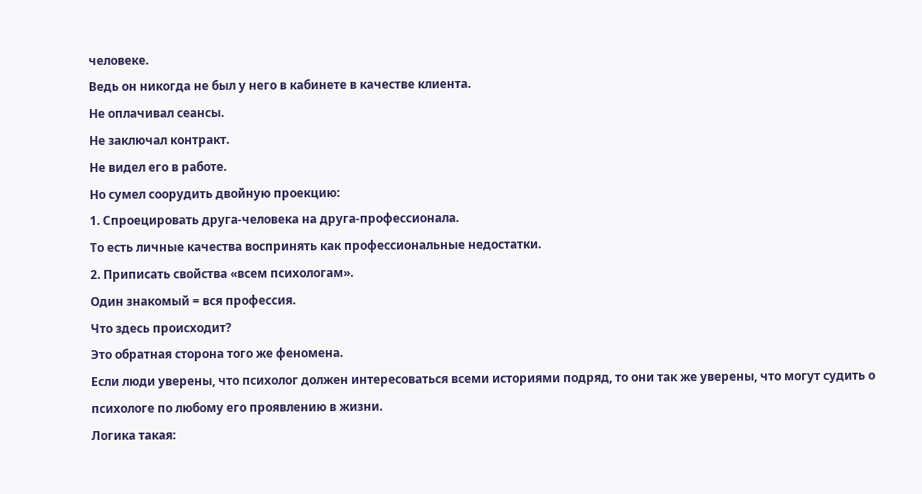человеке.
Ведь он никогда не был у него в кабинете в качестве клиента.
Не оплачивал сеансы.
Не заключал контракт.
Не видел его в работе.
Но сумел соорудить двойную проекцию:
1. Спроецировать друга-человека на друга-профессионала.
То есть личные качества воспринять как профессиональные недостатки.
2. Приписать свойства «всем психологам».
Один знакомый = вся профессия.
Что здесь происходит?
Это обратная сторона того же феномена.
Если люди уверены, что психолог должен интересоваться всеми историями подряд, то они так же уверены, что могут судить о психологе по любому его проявлению в жизни.
Логика такая: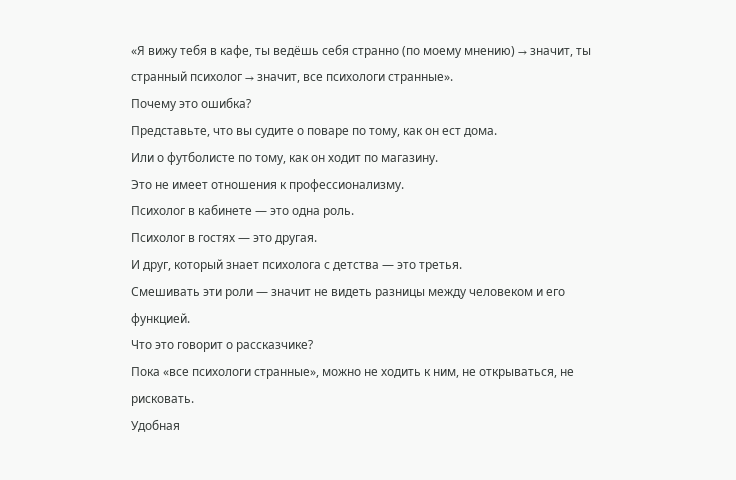«Я вижу тебя в кафе, ты ведёшь себя странно (по моему мнению) → значит, ты странный психолог → значит, все психологи странные».
Почему это ошибка?
Представьте, что вы судите о поваре по тому, как он ест дома.
Или о футболисте по тому, как он ходит по магазину.
Это не имеет отношения к профессионализму.
Психолог в кабинете — это одна роль.
Психолог в гостях — это другая.
И друг, который знает психолога с детства — это третья.
Смешивать эти роли — значит не видеть разницы между человеком и его функцией.
Что это говорит о рассказчике?
Пока «все психологи странные», можно не ходить к ним, не открываться, не рисковать.
Удобная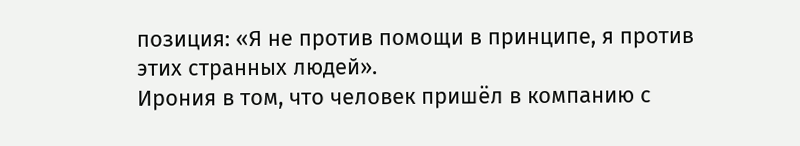позиция: «Я не против помощи в принципе, я против этих странных людей».
Ирония в том, что человек пришёл в компанию с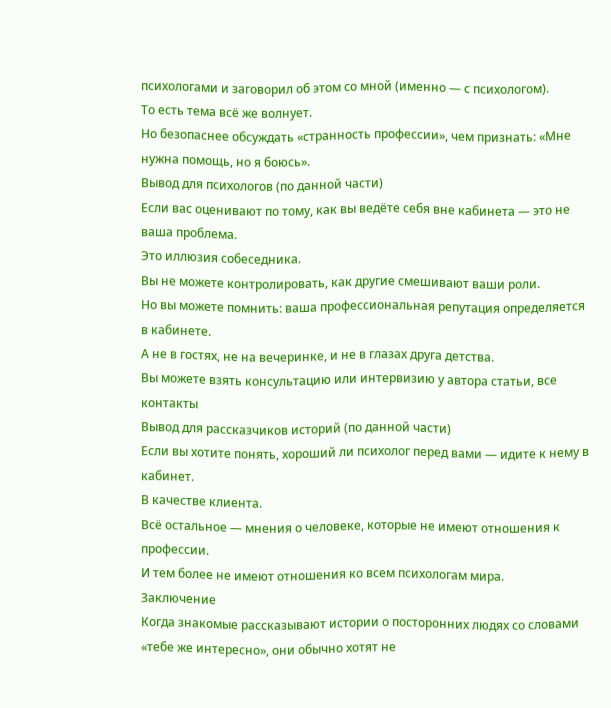психологами и заговорил об этом со мной (именно — с психологом).
То есть тема всё же волнует.
Но безопаснее обсуждать «странность профессии», чем признать: «Мне нужна помощь, но я боюсь».
Вывод для психологов (по данной части)
Если вас оценивают по тому, как вы ведёте себя вне кабинета — это не ваша проблема.
Это иллюзия собеседника.
Вы не можете контролировать, как другие смешивают ваши роли.
Но вы можете помнить: ваша профессиональная репутация определяется в кабинете.
А не в гостях, не на вечеринке, и не в глазах друга детства.
Вы можете взять консультацию или интервизию у автора статьи, все контакты
Вывод для рассказчиков историй (по данной части)
Если вы хотите понять, хороший ли психолог перед вами — идите к нему в кабинет.
В качестве клиента.
Всё остальное — мнения о человеке, которые не имеют отношения к профессии.
И тем более не имеют отношения ко всем психологам мира.
Заключение
Когда знакомые рассказывают истории о посторонних людях со словами «тебе же интересно», они обычно хотят не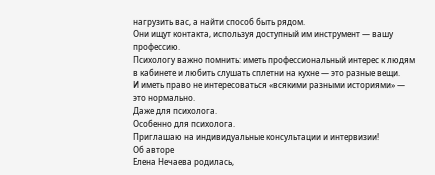нагрузить вас, а найти способ быть рядом.
Они ищут контакта, используя доступный им инструмент — вашу профессию.
Психологу важно помнить: иметь профессиональный интерес к людям в кабинете и любить слушать сплетни на кухне — это разные вещи.
И иметь право не интересоваться «всякими разными историями» — это нормально.
Даже для психолога.
Особенно для психолога.
Приглашаю на индивидуальные консультации и интервизии!
Об авторе
Елена Нечаева родилась,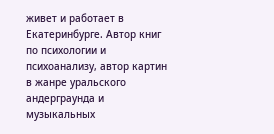живет и работает в Екатеринбурге. Автор книг по психологии и психоанализу, автор картин в жанре уральского андерграунда и музыкальных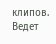клипов. Ведет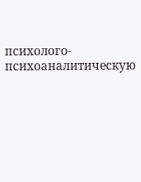психолого-психоаналитическую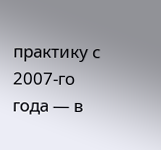практику с 2007-го года — в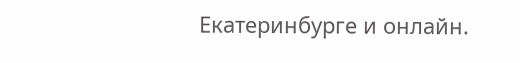Екатеринбурге и онлайн.